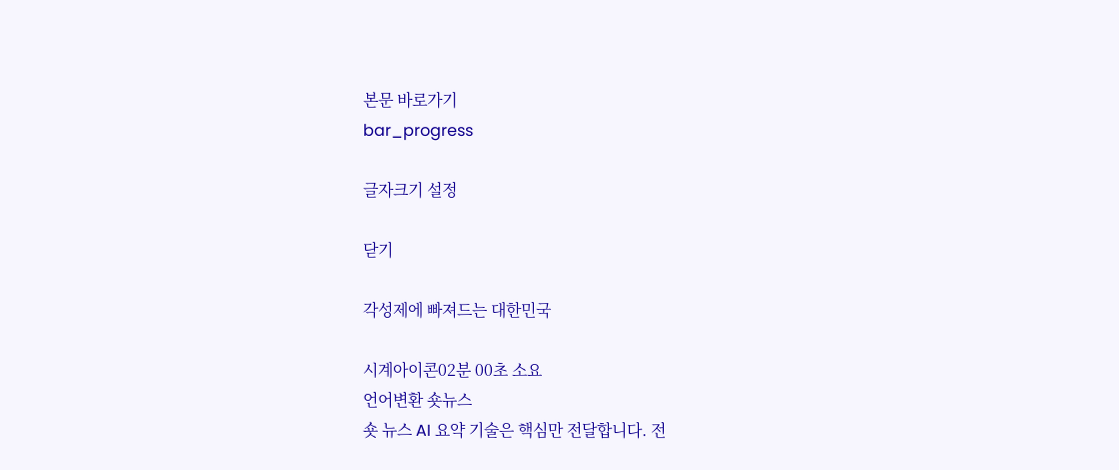본문 바로가기
bar_progress

글자크기 설정

닫기

각성제에 빠져드는 대한민국

시계아이콘02분 00초 소요
언어변환 숏뉴스
숏 뉴스 AI 요약 기술은 핵심만 전달합니다. 전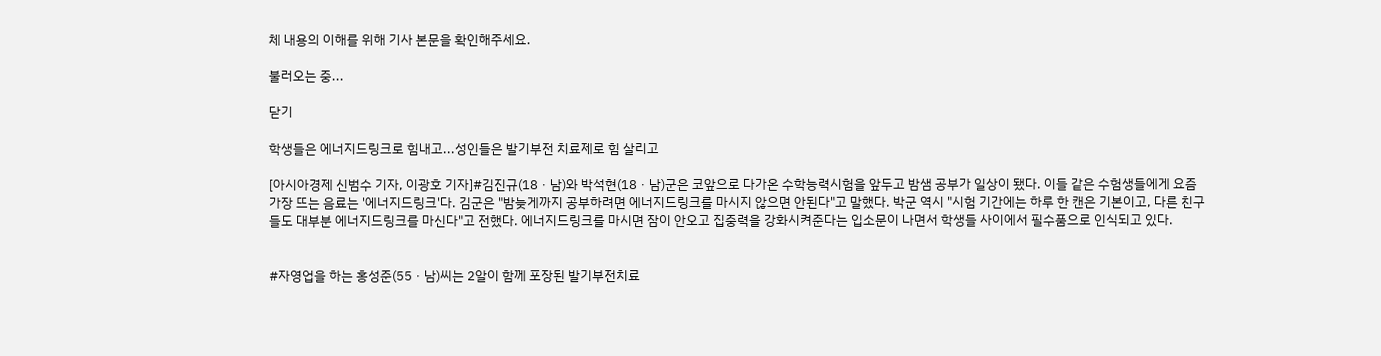체 내용의 이해를 위해 기사 본문을 확인해주세요.

불러오는 중...

닫기

학생들은 에너지드링크로 힘내고...성인들은 발기부전 치료제로 힘 살리고

[아시아경제 신범수 기자, 이광호 기자]#김진규(18ㆍ남)와 박석현(18ㆍ남)군은 코앞으로 다가온 수학능력시험을 앞두고 밤샘 공부가 일상이 됐다. 이들 같은 수험생들에게 요즘 가장 뜨는 음료는 '에너지드링크'다. 김군은 "밤늦게까지 공부하려면 에너지드링크를 마시지 않으면 안된다"고 말했다. 박군 역시 "시험 기간에는 하루 한 캔은 기본이고, 다른 친구들도 대부분 에너지드링크를 마신다"고 전했다. 에너지드링크를 마시면 잠이 안오고 집중력을 강화시켜준다는 입소문이 나면서 학생들 사이에서 필수품으로 인식되고 있다.


#자영업을 하는 홍성준(55ㆍ남)씨는 2알이 함께 포장된 발기부전치료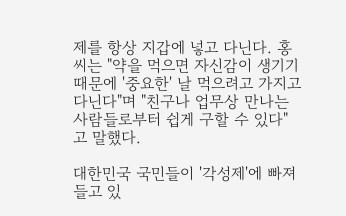제를 항상 지갑에 넣고 다닌다. 홍씨는 "약을 먹으면 자신감이 생기기 때문에 '중요한' 날 먹으려고 가지고 다닌다"며 "친구나 업무상 만나는 사람들로부터 쉽게 구할 수 있다"고 말했다.

대한민국 국민들이 '각성제'에 빠져들고 있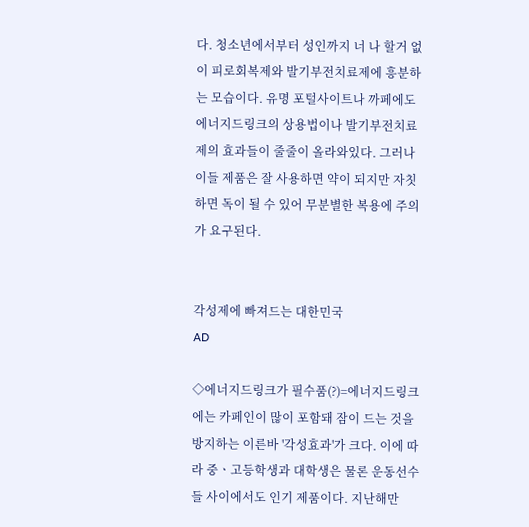다. 청소년에서부터 성인까지 너 나 할거 없이 피로회복제와 발기부전치료제에 흥분하는 모습이다. 유명 포털사이트나 까페에도 에너지드링크의 상용법이나 발기부전치료제의 효과들이 줄줄이 올라와있다. 그러나 이들 제품은 잘 사용하면 약이 되지만 자칫 하면 독이 될 수 있어 무분별한 복용에 주의가 요구된다.


각성제에 빠져드는 대한민국
AD

◇에너지드링크가 필수품(?)=에너지드링크에는 카페인이 많이 포함돼 잠이 드는 것을 방지하는 이른바 '각성효과'가 크다. 이에 따라 중ㆍ고등학생과 대학생은 물론 운동선수들 사이에서도 인기 제품이다. 지난해만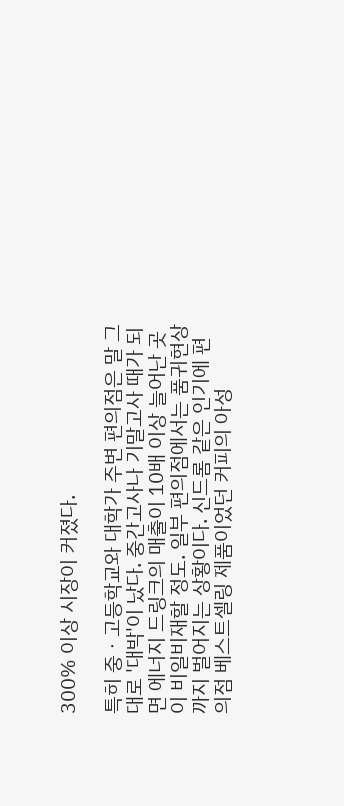300% 이상 시장이 커졌다.

특히 중ㆍ고등학교와 대학가 주변 편의점은 말 그대로 '대박'이 났다. 중간고사나 기말고사 때가 되면 에너지 드링크의 매출이 10배 이상 늘어난 곳이 비일비재할 정도. 일부 편의점에서는 품귀현상까지 벌어지는 상황이다. 신드롬 같은 인기에 편의점 베스트셀링 제품이었던 커피의 아성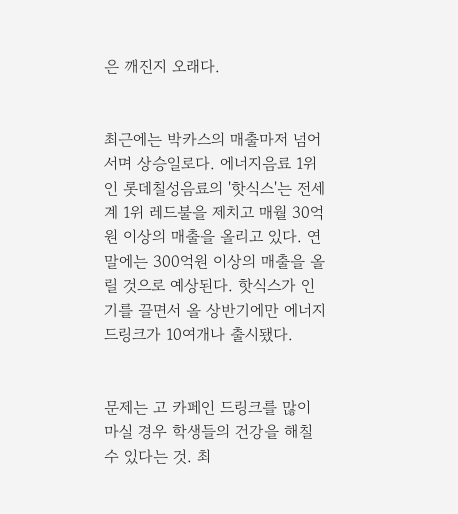은 깨진지 오래다.


최근에는 박카스의 매출마저 넘어서며 상승일로다. 에너지음료 1위인 롯데칠성음료의 '핫식스'는 전세계 1위 레드불을 제치고 매월 30억원 이상의 매출을 올리고 있다. 연말에는 300억원 이상의 매출을 올릴 것으로 예상된다. 핫식스가 인기를 끌면서 올 상반기에만 에너지드링크가 10여개나 출시됐다.


문제는 고 카페인 드링크를 많이 마실 경우 학생들의 건강을 해칠 수 있다는 것. 최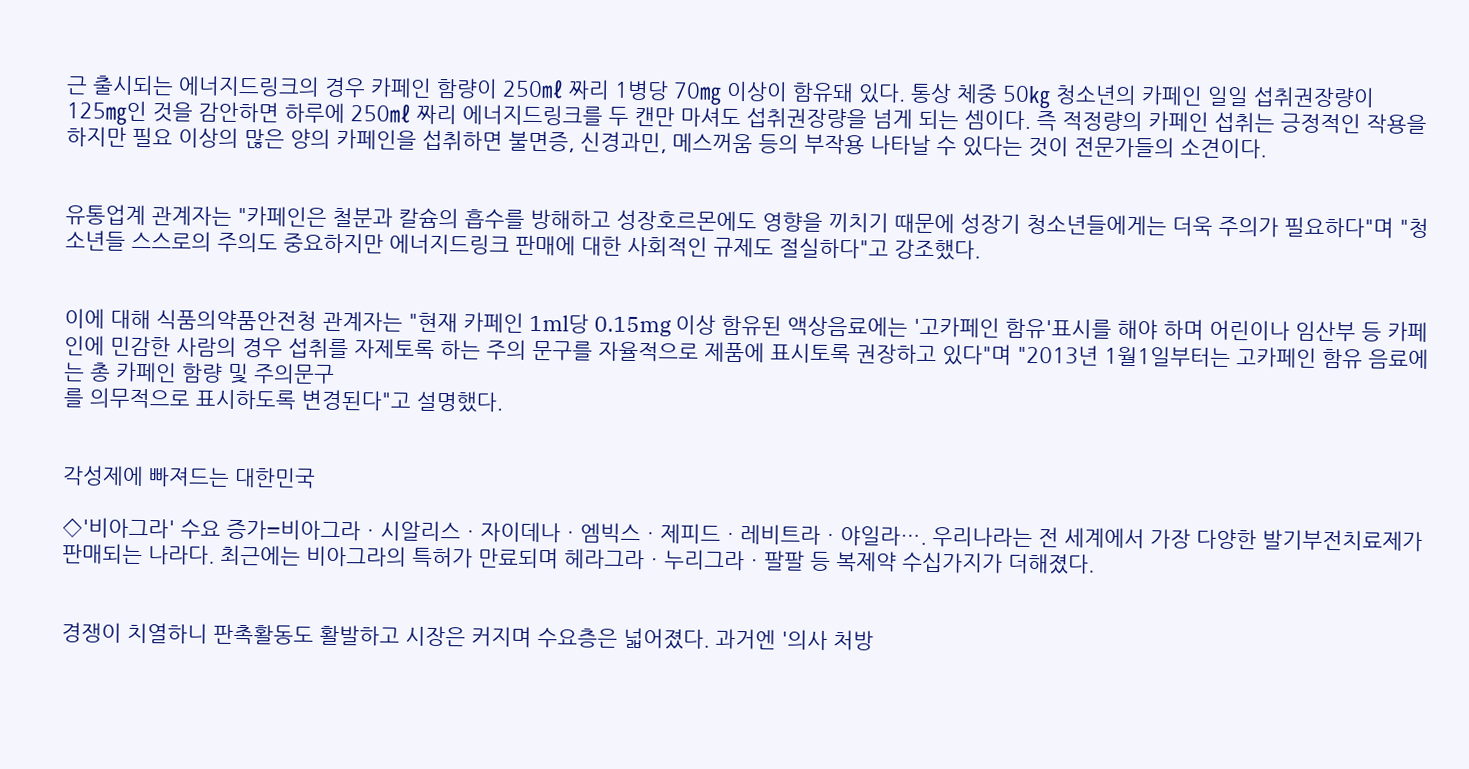근 출시되는 에너지드링크의 경우 카페인 함량이 250㎖ 짜리 1병당 70㎎ 이상이 함유돼 있다. 통상 체중 50㎏ 청소년의 카페인 일일 섭취권장량이 125㎎인 것을 감안하면 하루에 250㎖ 짜리 에너지드링크를 두 캔만 마셔도 섭취권장량을 넘게 되는 셈이다. 즉 적정량의 카페인 섭취는 긍정적인 작용을 하지만 필요 이상의 많은 양의 카페인을 섭취하면 불면증, 신경과민, 메스꺼움 등의 부작용 나타날 수 있다는 것이 전문가들의 소견이다.


유통업계 관계자는 "카페인은 철분과 칼슘의 흡수를 방해하고 성장호르몬에도 영향을 끼치기 때문에 성장기 청소년들에게는 더욱 주의가 필요하다"며 "청소년들 스스로의 주의도 중요하지만 에너지드링크 판매에 대한 사회적인 규제도 절실하다"고 강조했다.


이에 대해 식품의약품안전청 관계자는 "현재 카페인 1ml당 0.15mg 이상 함유된 액상음료에는 '고카페인 함유'표시를 해야 하며 어린이나 임산부 등 카페인에 민감한 사람의 경우 섭취를 자제토록 하는 주의 문구를 자율적으로 제품에 표시토록 권장하고 있다"며 "2013년 1월1일부터는 고카페인 함유 음료에는 총 카페인 함량 및 주의문구
를 의무적으로 표시하도록 변경된다"고 설명했다.


각성제에 빠져드는 대한민국

◇'비아그라' 수요 증가=비아그라ㆍ시알리스ㆍ자이데나ㆍ엠빅스ㆍ제피드ㆍ레비트라ㆍ야일라…. 우리나라는 전 세계에서 가장 다양한 발기부전치료제가 판매되는 나라다. 최근에는 비아그라의 특허가 만료되며 헤라그라ㆍ누리그라ㆍ팔팔 등 복제약 수십가지가 더해졌다.


경쟁이 치열하니 판촉활동도 활발하고 시장은 커지며 수요층은 넓어졌다. 과거엔 '의사 처방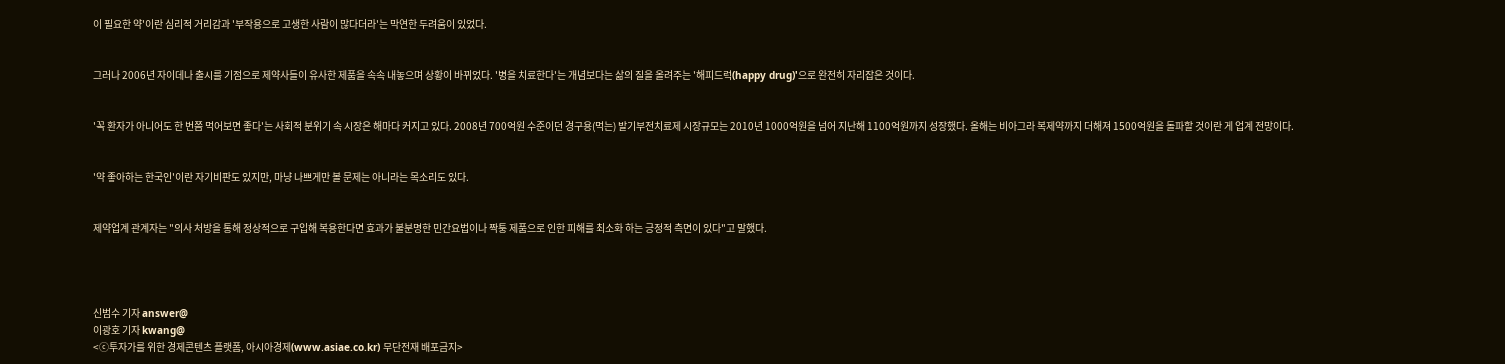이 필요한 약'이란 심리적 거리감과 '부작용으로 고생한 사람이 많다더라'는 막연한 두려움이 있었다.


그러나 2006년 자이데나 출시를 기점으로 제약사들이 유사한 제품을 속속 내놓으며 상황이 바뀌었다. '병을 치료한다'는 개념보다는 삶의 질을 올려주는 '해피드럭(happy drug)'으로 완전히 자리잡은 것이다.


'꼭 환자가 아니어도 한 번쯤 먹어보면 좋다'는 사회적 분위기 속 시장은 해마다 커지고 있다. 2008년 700억원 수준이던 경구용(먹는) 발기부전치료제 시장규모는 2010년 1000억원을 넘어 지난해 1100억원까지 성장했다. 올해는 비아그라 복제약까지 더해져 1500억원을 돌파할 것이란 게 업계 전망이다.


'약 좋아하는 한국인'이란 자기비판도 있지만, 마냥 나쁘게만 볼 문제는 아니라는 목소리도 있다.


제약업계 관계자는 "의사 처방을 통해 정상적으로 구입해 복용한다면 효과가 불분명한 민간요법이나 짝퉁 제품으로 인한 피해를 최소화 하는 긍정적 측면이 있다"고 말했다.




신범수 기자 answer@
이광호 기자 kwang@
<ⓒ투자가를 위한 경제콘텐츠 플랫폼, 아시아경제(www.asiae.co.kr) 무단전재 배포금지>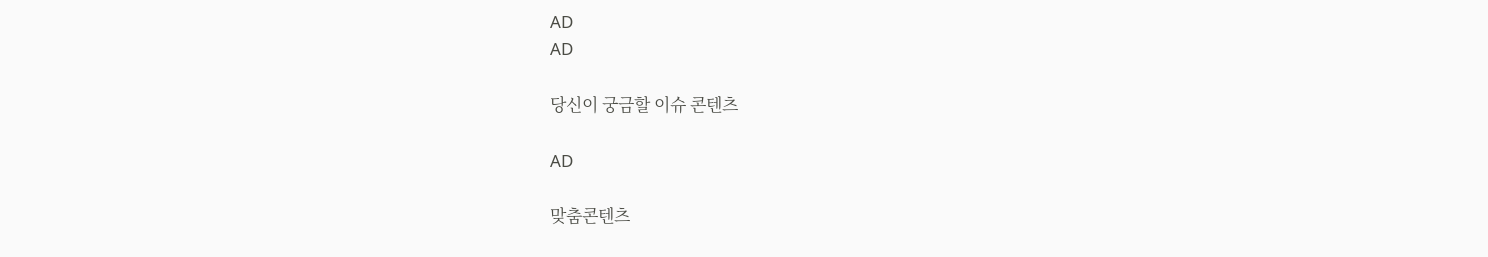AD
AD

당신이 궁금할 이슈 콘텐츠

AD

맞춤콘텐츠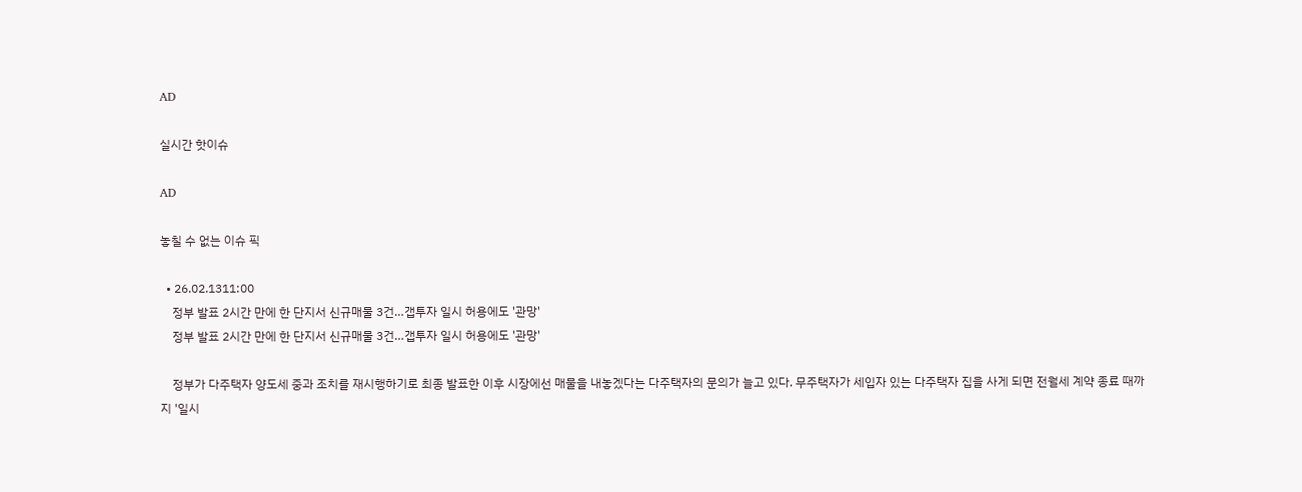AD

실시간 핫이슈

AD

놓칠 수 없는 이슈 픽

  • 26.02.1311:00
    정부 발표 2시간 만에 한 단지서 신규매물 3건…갭투자 일시 허용에도 '관망'
    정부 발표 2시간 만에 한 단지서 신규매물 3건…갭투자 일시 허용에도 '관망'

    정부가 다주택자 양도세 중과 조치를 재시행하기로 최종 발표한 이후 시장에선 매물을 내놓겠다는 다주택자의 문의가 늘고 있다. 무주택자가 세입자 있는 다주택자 집을 사게 되면 전월세 계약 종료 때까지 '일시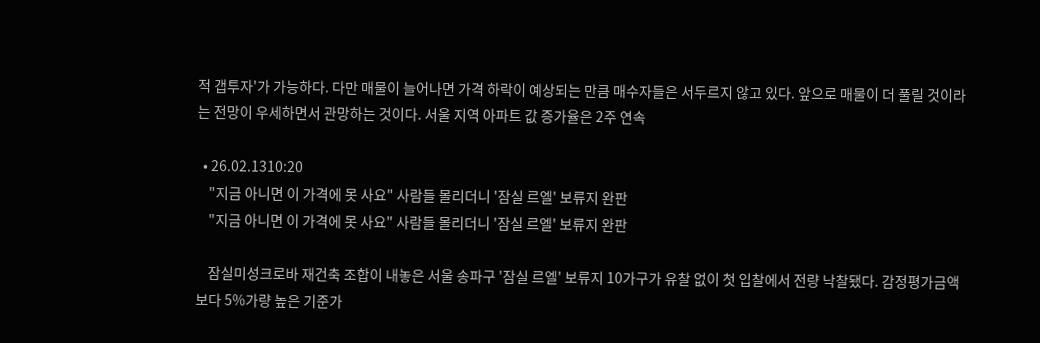적 갭투자'가 가능하다. 다만 매물이 늘어나면 가격 하락이 예상되는 만큼 매수자들은 서두르지 않고 있다. 앞으로 매물이 더 풀릴 것이라는 전망이 우세하면서 관망하는 것이다. 서울 지역 아파트 값 증가율은 2주 연속

  • 26.02.1310:20
    "지금 아니면 이 가격에 못 사요" 사람들 몰리더니 '잠실 르엘' 보류지 완판
    "지금 아니면 이 가격에 못 사요" 사람들 몰리더니 '잠실 르엘' 보류지 완판

    잠실미성크로바 재건축 조합이 내놓은 서울 송파구 '잠실 르엘' 보류지 10가구가 유찰 없이 첫 입찰에서 전량 낙찰됐다. 감정평가금액보다 5%가량 높은 기준가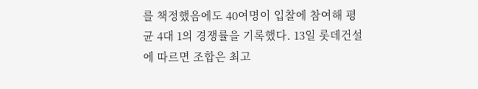를 책정했음에도 40여명이 입찰에 참여해 평균 4대 1의 경쟁률을 기록했다. 13일 롯데건설에 따르면 조합은 최고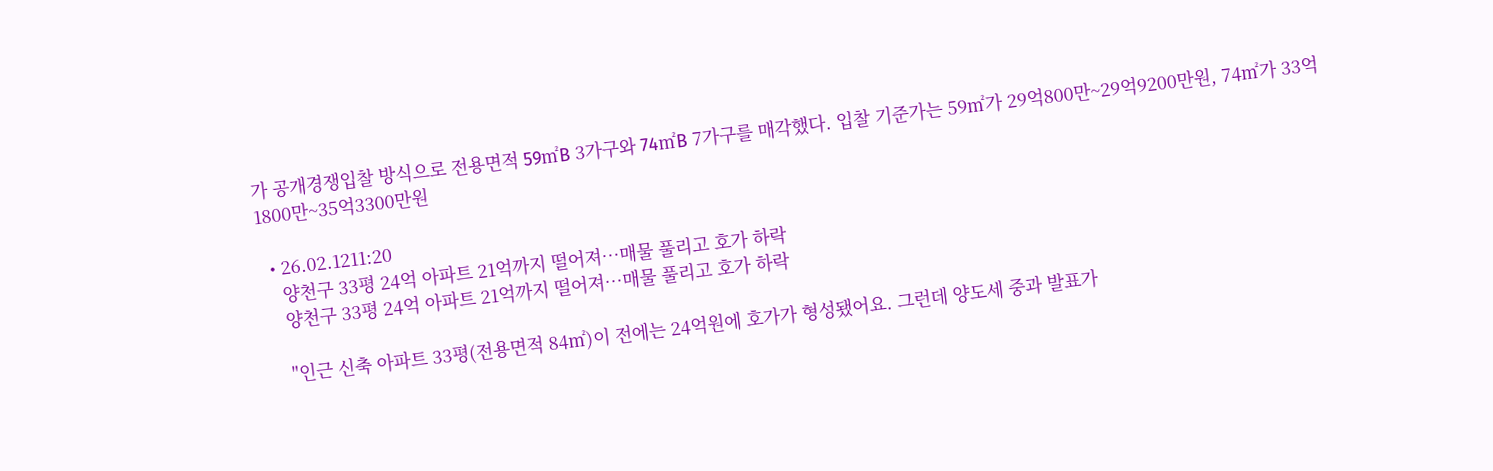가 공개경쟁입찰 방식으로 전용면적 59㎡B 3가구와 74㎡B 7가구를 매각했다. 입찰 기준가는 59㎡가 29억800만~29억9200만원, 74㎡가 33억1800만~35억3300만원

  • 26.02.1211:20
    양천구 33평 24억 아파트 21억까지 떨어져…매물 풀리고 호가 하락
    양천구 33평 24억 아파트 21억까지 떨어져…매물 풀리고 호가 하락

    "인근 신축 아파트 33평(전용면적 84㎡)이 전에는 24억원에 호가가 형성됐어요. 그런데 양도세 중과 발표가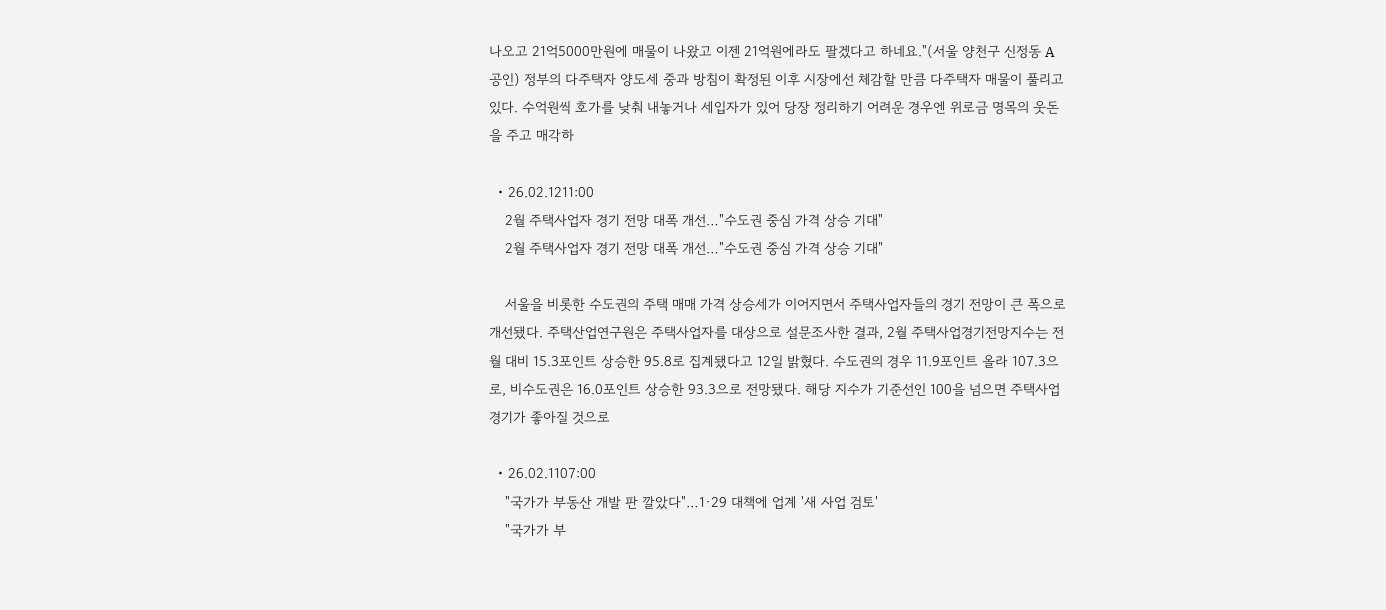나오고 21억5000만원에 매물이 나왔고 이젠 21억원에라도 팔겠다고 하네요."(서울 양천구 신정동 A공인) 정부의 다주택자 양도세 중과 방침이 확정된 이후 시장에선 체감할 만큼 다주택자 매물이 풀리고 있다. 수억원씩 호가를 낮춰 내놓거나 세입자가 있어 당장 정리하기 어려운 경우엔 위로금 명목의 웃돈을 주고 매각하

  • 26.02.1211:00
    2월 주택사업자 경기 전망 대폭 개선…"수도권 중심 가격 상승 기대"
    2월 주택사업자 경기 전망 대폭 개선…"수도권 중심 가격 상승 기대"

    서울을 비롯한 수도권의 주택 매매 가격 상승세가 이어지면서 주택사업자들의 경기 전망이 큰 폭으로 개선됐다. 주택산업연구원은 주택사업자를 대상으로 설문조사한 결과, 2월 주택사업경기전망지수는 전월 대비 15.3포인트 상승한 95.8로 집계됐다고 12일 밝혔다. 수도권의 경우 11.9포인트 올라 107.3으로, 비수도권은 16.0포인트 상승한 93.3으로 전망됐다. 해당 지수가 기준선인 100을 넘으면 주택사업 경기가 좋아질 것으로

  • 26.02.1107:00
    "국가가 부동산 개발 판 깔았다"…1·29 대책에 업계 '새 사업 검토'
    "국가가 부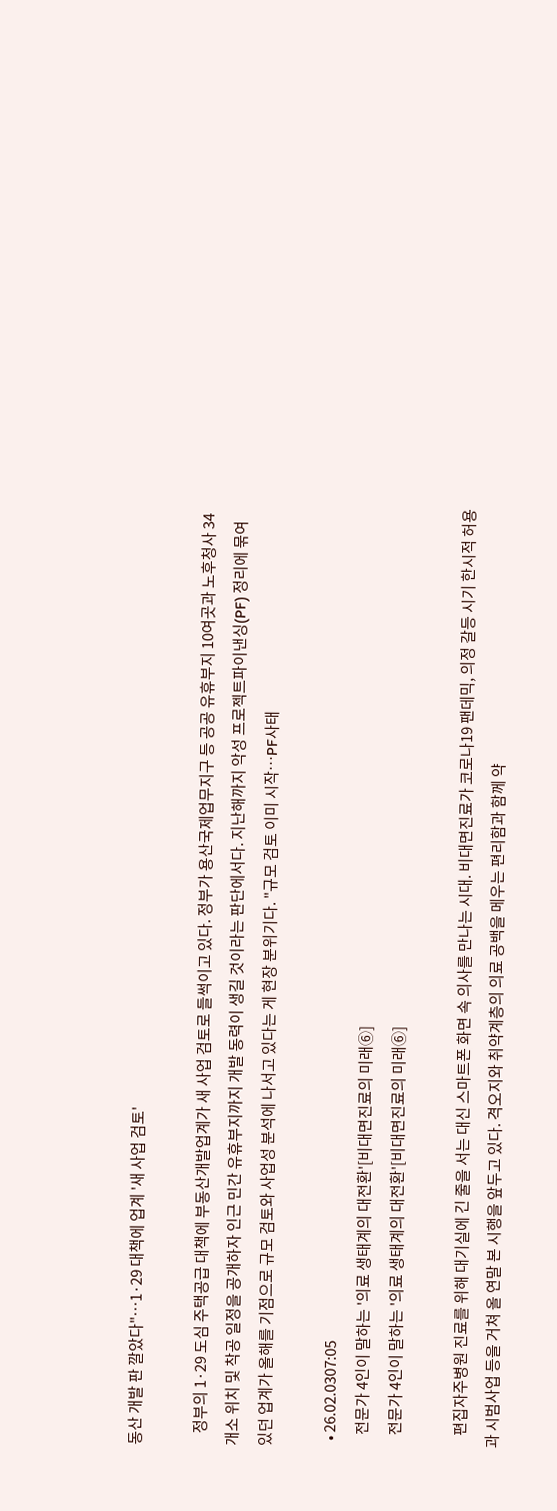동산 개발 판 깔았다"…1·29 대책에 업계 '새 사업 검토'

    정부의 1·29 도심 주택공급 대책에 부동산개발업계가 새 사업 검토로 들썩이고 있다. 정부가 용산국제업무지구 등 공공 유휴부지 10여곳과 노후청사 34개소 위치 및 착공 일정을 공개하자 인근 민간 유휴부지까지 개발 동력이 생길 것이라는 판단에서다. 지난해까지 악성 프로젝트파이낸싱(PF) 정리에 묶여 있던 업계가 올해를 기점으로 규모 검토와 사업성 분석에 나서고 있다는 게 현장 분위기다. "규모 검토 이미 시작…PF사태

  • 26.02.0307:05
    전문가 4인이 말하는 '의료 생태계의 대전환'[비대면진료의 미래⑥]
    전문가 4인이 말하는 '의료 생태계의 대전환'[비대면진료의 미래⑥]

    편집자주병원 진료를 위해 대기실에 긴 줄을 서는 대신 스마트폰 화면 속 의사를 만나는 시대. 비대면진료가 코로나19 팬데믹, 의정 갈등 시기 한시적 허용과 시범사업 등을 거쳐 올 연말 본 시행을 앞두고 있다. 격오지와 취약계층의 의료 공백을 메우는 편리함과 함께 약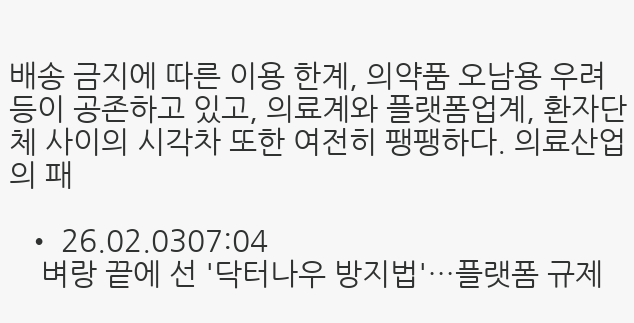배송 금지에 따른 이용 한계, 의약품 오남용 우려 등이 공존하고 있고, 의료계와 플랫폼업계, 환자단체 사이의 시각차 또한 여전히 팽팽하다. 의료산업의 패

  • 26.02.0307:04
    벼랑 끝에 선 '닥터나우 방지법'…플랫폼 규제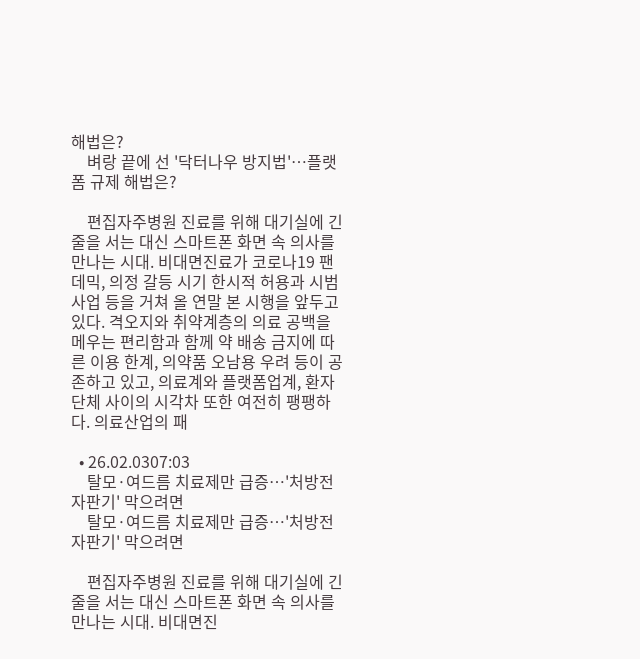해법은?
    벼랑 끝에 선 '닥터나우 방지법'…플랫폼 규제 해법은?

    편집자주병원 진료를 위해 대기실에 긴 줄을 서는 대신 스마트폰 화면 속 의사를 만나는 시대. 비대면진료가 코로나19 팬데믹, 의정 갈등 시기 한시적 허용과 시범사업 등을 거쳐 올 연말 본 시행을 앞두고 있다. 격오지와 취약계층의 의료 공백을 메우는 편리함과 함께 약 배송 금지에 따른 이용 한계, 의약품 오남용 우려 등이 공존하고 있고, 의료계와 플랫폼업계, 환자단체 사이의 시각차 또한 여전히 팽팽하다. 의료산업의 패

  • 26.02.0307:03
    탈모·여드름 치료제만 급증…'처방전 자판기' 막으려면
    탈모·여드름 치료제만 급증…'처방전 자판기' 막으려면

    편집자주병원 진료를 위해 대기실에 긴 줄을 서는 대신 스마트폰 화면 속 의사를 만나는 시대. 비대면진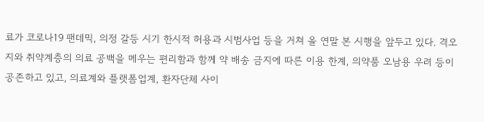료가 코로나19 팬데믹, 의정 갈등 시기 한시적 허용과 시범사업 등을 거쳐 올 연말 본 시행을 앞두고 있다. 격오지와 취약계층의 의료 공백을 메우는 편리함과 함께 약 배송 금지에 따른 이용 한계, 의약품 오남용 우려 등이 공존하고 있고, 의료계와 플랫폼업계, 환자단체 사이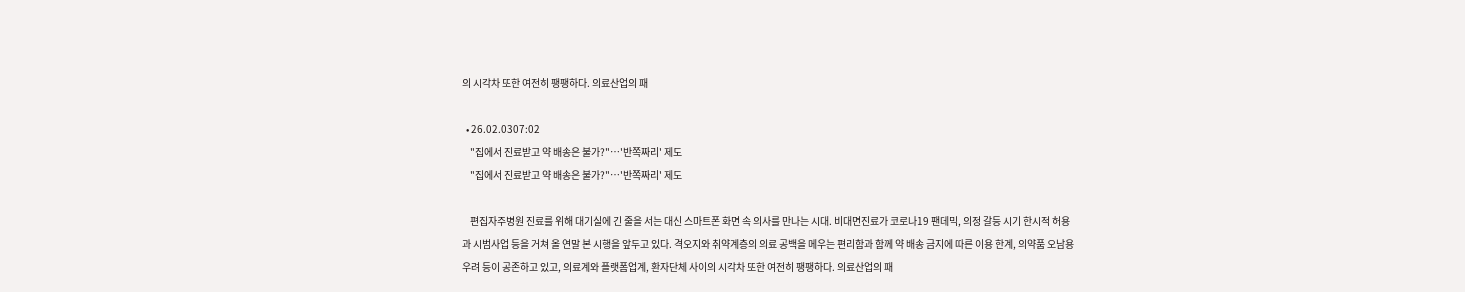의 시각차 또한 여전히 팽팽하다. 의료산업의 패

  • 26.02.0307:02
    "집에서 진료받고 약 배송은 불가?"…'반쪽짜리' 제도
    "집에서 진료받고 약 배송은 불가?"…'반쪽짜리' 제도

    편집자주병원 진료를 위해 대기실에 긴 줄을 서는 대신 스마트폰 화면 속 의사를 만나는 시대. 비대면진료가 코로나19 팬데믹, 의정 갈등 시기 한시적 허용과 시범사업 등을 거쳐 올 연말 본 시행을 앞두고 있다. 격오지와 취약계층의 의료 공백을 메우는 편리함과 함께 약 배송 금지에 따른 이용 한계, 의약품 오남용 우려 등이 공존하고 있고, 의료계와 플랫폼업계, 환자단체 사이의 시각차 또한 여전히 팽팽하다. 의료산업의 패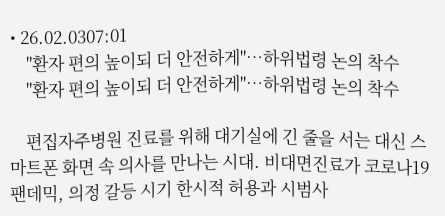• 26.02.0307:01
    "환자 편의 높이되 더 안전하게"…하위법령 논의 착수
    "환자 편의 높이되 더 안전하게"…하위법령 논의 착수

    편집자주병원 진료를 위해 대기실에 긴 줄을 서는 대신 스마트폰 화면 속 의사를 만나는 시대. 비대면진료가 코로나19 팬데믹, 의정 갈등 시기 한시적 허용과 시범사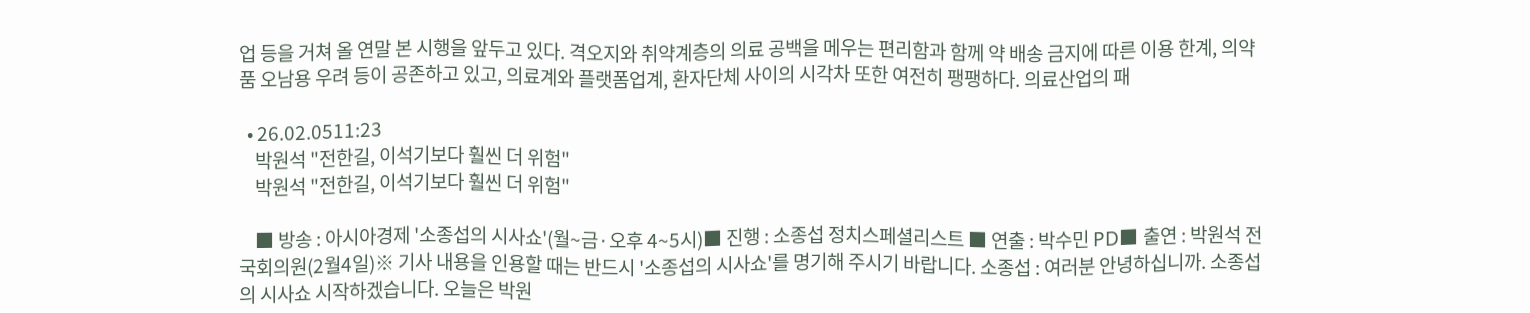업 등을 거쳐 올 연말 본 시행을 앞두고 있다. 격오지와 취약계층의 의료 공백을 메우는 편리함과 함께 약 배송 금지에 따른 이용 한계, 의약품 오남용 우려 등이 공존하고 있고, 의료계와 플랫폼업계, 환자단체 사이의 시각차 또한 여전히 팽팽하다. 의료산업의 패

  • 26.02.0511:23
    박원석 "전한길, 이석기보다 훨씬 더 위험"
    박원석 "전한길, 이석기보다 훨씬 더 위험"

    ■ 방송 : 아시아경제 '소종섭의 시사쇼'(월~금·오후 4~5시)■ 진행 : 소종섭 정치스페셜리스트 ■ 연출 : 박수민 PD■ 출연 : 박원석 전 국회의원(2월4일)※ 기사 내용을 인용할 때는 반드시 '소종섭의 시사쇼'를 명기해 주시기 바랍니다. 소종섭 : 여러분 안녕하십니까. 소종섭의 시사쇼 시작하겠습니다. 오늘은 박원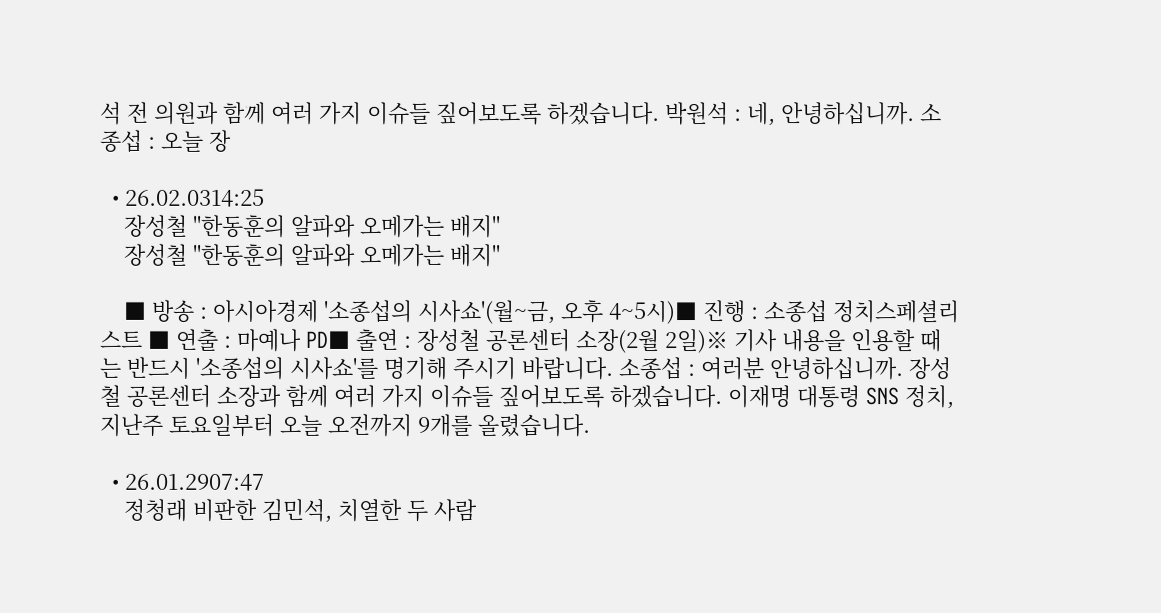석 전 의원과 함께 여러 가지 이슈들 짚어보도록 하겠습니다. 박원석 : 네, 안녕하십니까. 소종섭 : 오늘 장

  • 26.02.0314:25
    장성철 "한동훈의 알파와 오메가는 배지"
    장성철 "한동훈의 알파와 오메가는 배지"

    ■ 방송 : 아시아경제 '소종섭의 시사쇼'(월~금, 오후 4~5시)■ 진행 : 소종섭 정치스페셜리스트 ■ 연출 : 마예나 PD■ 출연 : 장성철 공론센터 소장(2월 2일)※ 기사 내용을 인용할 때는 반드시 '소종섭의 시사쇼'를 명기해 주시기 바랍니다. 소종섭 : 여러분 안녕하십니까. 장성철 공론센터 소장과 함께 여러 가지 이슈들 짚어보도록 하겠습니다. 이재명 대통령 SNS 정치, 지난주 토요일부터 오늘 오전까지 9개를 올렸습니다.

  • 26.01.2907:47
    정청래 비판한 김민석, 치열한 두 사람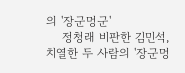의 '장군멍군'
    정청래 비판한 김민석, 치열한 두 사람의 '장군멍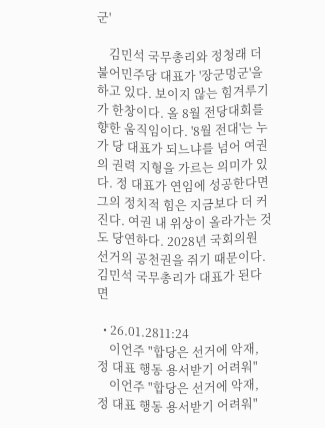군'

    김민석 국무총리와 정청래 더불어민주당 대표가 '장군멍군'을 하고 있다. 보이지 않는 힘겨루기가 한창이다. 올 8월 전당대회를 향한 움직임이다. '8월 전대'는 누가 당 대표가 되느냐를 넘어 여권의 권력 지형을 가르는 의미가 있다. 정 대표가 연임에 성공한다면 그의 정치적 힘은 지금보다 더 커진다. 여권 내 위상이 올라가는 것도 당연하다. 2028년 국회의원 선거의 공천권을 쥐기 때문이다. 김민석 국무총리가 대표가 된다면

  • 26.01.2811:24
    이언주 "합당은 선거에 악재, 정 대표 행동 용서받기 어려워"
    이언주 "합당은 선거에 악재, 정 대표 행동 용서받기 어려워"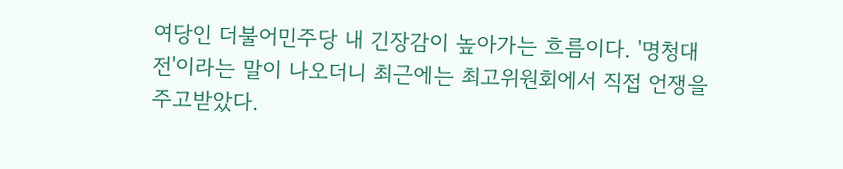여당인 더불어민주당 내 긴장감이 높아가는 흐름이다. '명청대전'이라는 말이 나오더니 최근에는 최고위원회에서 직접 언쟁을 주고받았다.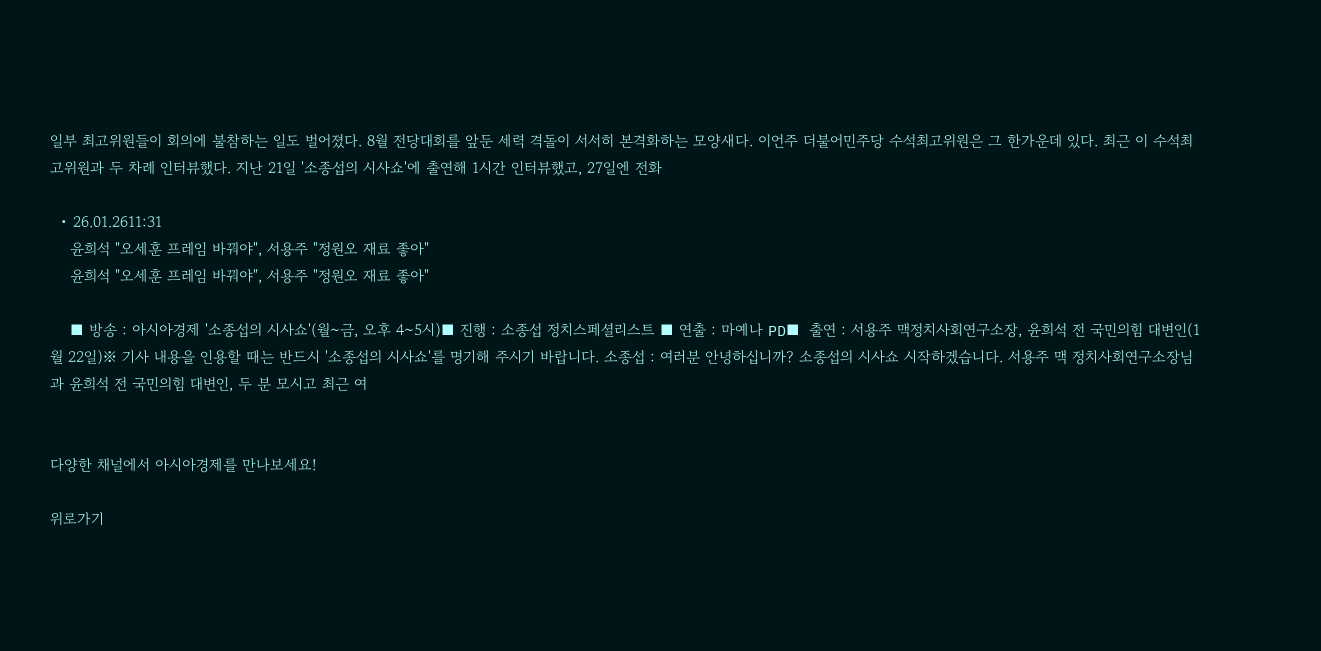일부 최고위원들이 회의에 불참하는 일도 벌어졌다. 8월 전당대회를 앞둔 세력 격돌이 서서히 본격화하는 모양새다. 이언주 더불어민주당 수석최고위원은 그 한가운데 있다. 최근 이 수석최고위원과 두 차례 인터뷰했다. 지난 21일 '소종섭의 시사쇼'에 출연해 1시간 인터뷰했고, 27일엔 전화

  • 26.01.2611:31
    윤희석 "오세훈 프레임 바꿔야", 서용주 "정원오 재료 좋아"
    윤희석 "오세훈 프레임 바꿔야", 서용주 "정원오 재료 좋아"

    ■ 방송 : 아시아경제 '소종섭의 시사쇼'(월~금, 오후 4~5시)■ 진행 : 소종섭 정치스페셜리스트 ■ 연출 : 마예나 PD■ 출연 : 서용주 맥정치사회연구소장, 윤희석 전 국민의힘 대변인(1월 22일)※ 기사 내용을 인용할 때는 반드시 '소종섭의 시사쇼'를 명기해 주시기 바랍니다. 소종섭 : 여러분 안녕하십니까? 소종섭의 시사쇼 시작하겠습니다. 서용주 맥 정치사회연구소장님과 윤희석 전 국민의힘 대변인, 두 분 모시고 최근 여


다양한 채널에서 아시아경제를 만나보세요!

위로가기